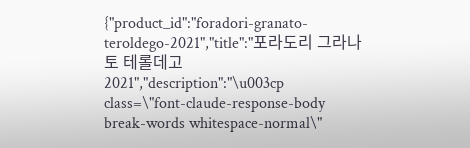{"product_id":"foradori-granato-teroldego-2021","title":"포라도리 그라나토 테롤데고 2021","description":"\u003cp class=\"font-claude-response-body break-words whitespace-normal\"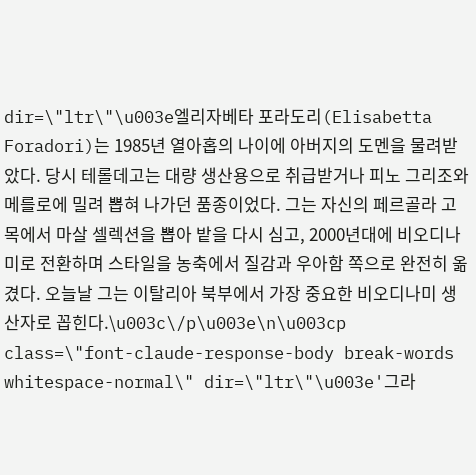dir=\"ltr\"\u003e엘리자베타 포라도리(Elisabetta Foradori)는 1985년 열아홉의 나이에 아버지의 도멘을 물려받았다. 당시 테롤데고는 대량 생산용으로 취급받거나 피노 그리조와 메를로에 밀려 뽑혀 나가던 품종이었다. 그는 자신의 페르골라 고목에서 마살 셀렉션을 뽑아 밭을 다시 심고, 2000년대에 비오디나미로 전환하며 스타일을 농축에서 질감과 우아함 쪽으로 완전히 옮겼다. 오늘날 그는 이탈리아 북부에서 가장 중요한 비오디나미 생산자로 꼽힌다.\u003c\/p\u003e\n\u003cp class=\"font-claude-response-body break-words whitespace-normal\" dir=\"ltr\"\u003e'그라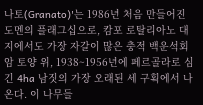나토(Granato)'는 1986년 처음 만들어진 도멘의 플래그십으로, 캄포 로탈리아노 대지에서도 가장 자갈이 많은 충적 백운석회암 토양 위, 1938~1956년에 페르골라로 심긴 4ha 남짓의 가장 오래된 세 구획에서 나온다. 이 나무들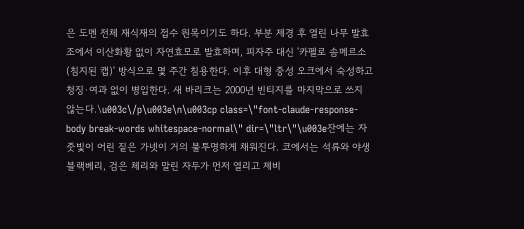은 도멘 전체 재식재의 접수 원목이기도 하다. 부분 제경 후 열린 나무 발효조에서 이산화황 없이 자연효모로 발효하며, 피자주 대신 '카펠로 솜메르소(침지된 캡)' 방식으로 몇 주간 침용한다. 이후 대형 중성 오크에서 숙성하고 청징·여과 없이 병입한다. 새 바리크는 2000년 빈티지를 마지막으로 쓰지 않는다.\u003c\/p\u003e\n\u003cp class=\"font-claude-response-body break-words whitespace-normal\" dir=\"ltr\"\u003e잔에는 자줏빛이 어린 짙은 가넷이 거의 불투명하게 채워진다. 코에서는 석류와 야생 블랙베리, 검은 체리와 말린 자두가 먼저 열리고 제비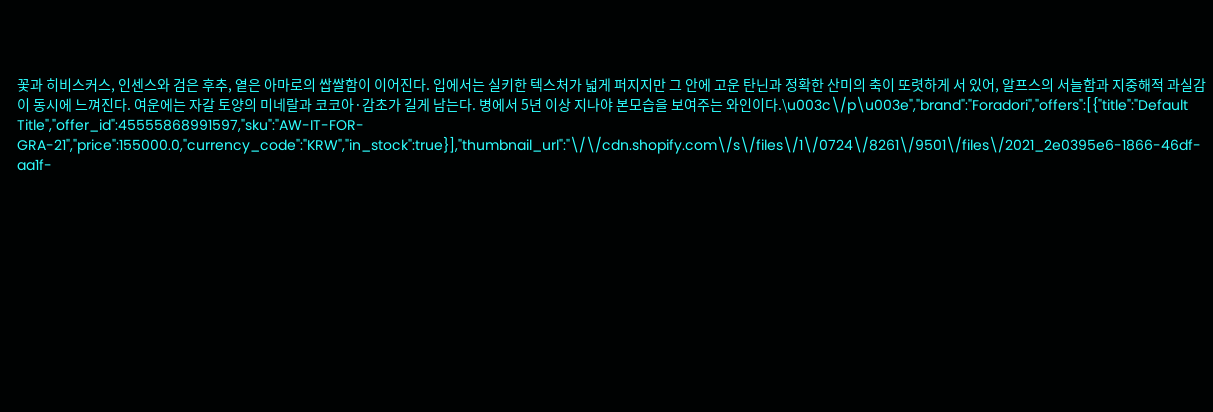꽃과 히비스커스, 인센스와 검은 후추, 옅은 아마로의 쌉쌀함이 이어진다. 입에서는 실키한 텍스처가 넓게 퍼지지만 그 안에 고운 탄닌과 정확한 산미의 축이 또렷하게 서 있어, 알프스의 서늘함과 지중해적 과실감이 동시에 느껴진다. 여운에는 자갈 토양의 미네랄과 코코아·감초가 길게 남는다. 병에서 5년 이상 지나야 본모습을 보여주는 와인이다.\u003c\/p\u003e","brand":"Foradori","offers":[{"title":"Default Title","offer_id":45555868991597,"sku":"AW-IT-FOR-GRA-21","price":155000.0,"currency_code":"KRW","in_stock":true}],"thumbnail_url":"\/\/cdn.shopify.com\/s\/files\/1\/0724\/8261\/9501\/files\/2021_2e0395e6-1866-46df-aa1f-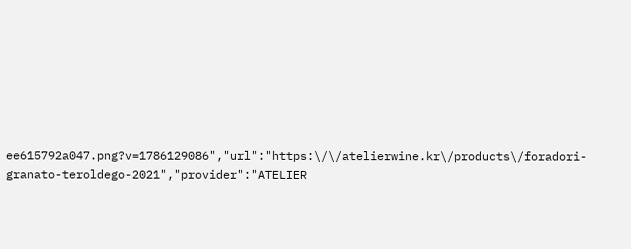ee615792a047.png?v=1786129086","url":"https:\/\/atelierwine.kr\/products\/foradori-granato-teroldego-2021","provider":"ATELIER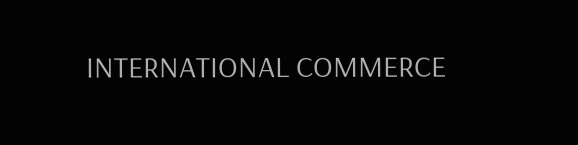INTERNATIONAL COMMERCE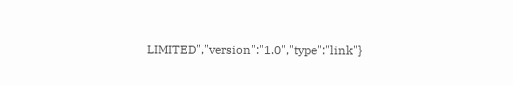LIMITED","version":"1.0","type":"link"}